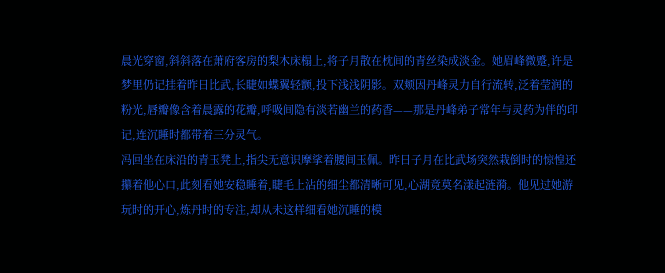晨光穿窗,斜斜落在萧府客房的梨木床榻上,将子月散在枕间的青丝染成淡金。她眉峰微蹙,许是梦里仍记挂着昨日比武,长睫如蝶翼轻颤,投下浅浅阴影。双颊因丹峰灵力自行流转,泛着莹润的粉光,唇瓣像含着晨露的花瓣,呼吸间隐有淡若幽兰的药香——那是丹峰弟子常年与灵药为伴的印记,连沉睡时都带着三分灵气。
冯回坐在床沿的青玉凳上,指尖无意识摩挲着腰间玉佩。昨日子月在比武场突然栽倒时的惊惶还攥着他心口,此刻看她安稳睡着,睫毛上沾的细尘都清晰可见,心湖竟莫名漾起涟漪。他见过她游玩时的开心,炼丹时的专注,却从未这样细看她沉睡的模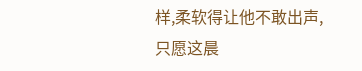样,柔软得让他不敢出声,只愿这晨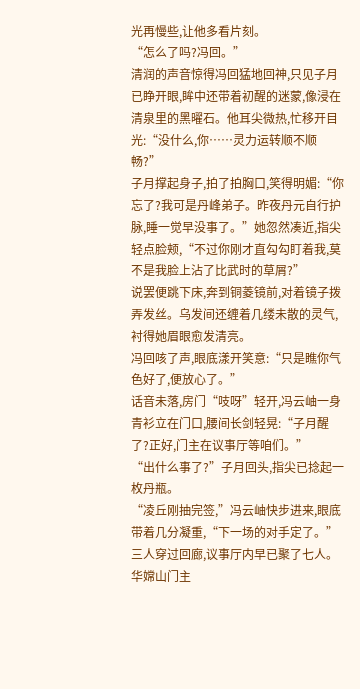光再慢些,让他多看片刻。
“怎么了吗?冯回。”
清润的声音惊得冯回猛地回神,只见子月已睁开眼,眸中还带着初醒的迷蒙,像浸在清泉里的黑曜石。他耳尖微热,忙移开目光:“没什么,你……灵力运转顺不顺畅?”
子月撑起身子,拍了拍胸口,笑得明媚:“你忘了?我可是丹峰弟子。昨夜丹元自行护脉,睡一觉早没事了。”她忽然凑近,指尖轻点脸颊,“不过你刚才直勾勾盯着我,莫不是我脸上沾了比武时的草屑?”
说罢便跳下床,奔到铜菱镜前,对着镜子拨弄发丝。乌发间还缠着几缕未散的灵气,衬得她眉眼愈发清亮。
冯回咳了声,眼底漾开笑意:“只是瞧你气色好了,便放心了。”
话音未落,房门“吱呀”轻开,冯云岫一身青衫立在门口,腰间长剑轻晃:“子月醒了?正好,门主在议事厅等咱们。”
“出什么事了?”子月回头,指尖已捻起一枚丹瓶。
“凌丘刚抽完签,”冯云岫快步进来,眼底带着几分凝重,“下一场的对手定了。”
三人穿过回廊,议事厅内早已聚了七人。华嫦山门主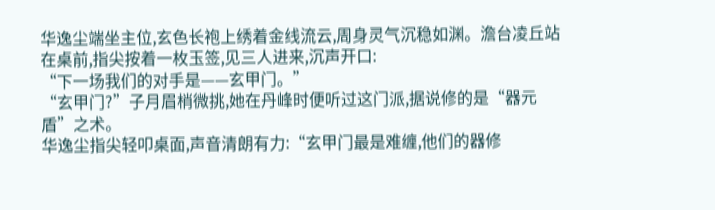华逸尘端坐主位,玄色长袍上绣着金线流云,周身灵气沉稳如渊。澹台凌丘站在桌前,指尖按着一枚玉签,见三人进来,沉声开口:
“下一场我们的对手是——玄甲门。”
“玄甲门?”子月眉梢微挑,她在丹峰时便听过这门派,据说修的是“器元盾”之术。
华逸尘指尖轻叩桌面,声音清朗有力:“玄甲门最是难缠,他们的器修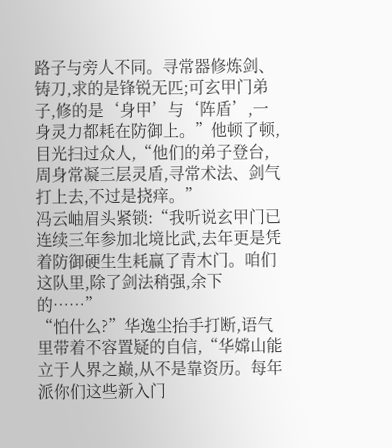路子与旁人不同。寻常器修炼剑、铸刀,求的是锋锐无匹;可玄甲门弟子,修的是‘身甲’与‘阵盾’,一身灵力都耗在防御上。”他顿了顿,目光扫过众人,“他们的弟子登台,周身常凝三层灵盾,寻常术法、剑气打上去,不过是挠痒。”
冯云岫眉头紧锁:“我听说玄甲门已连续三年参加北境比武,去年更是凭着防御硬生生耗赢了青木门。咱们这队里,除了剑法稍强,余下的……”
“怕什么?”华逸尘抬手打断,语气里带着不容置疑的自信,“华嫦山能立于人界之巅,从不是靠资历。每年派你们这些新入门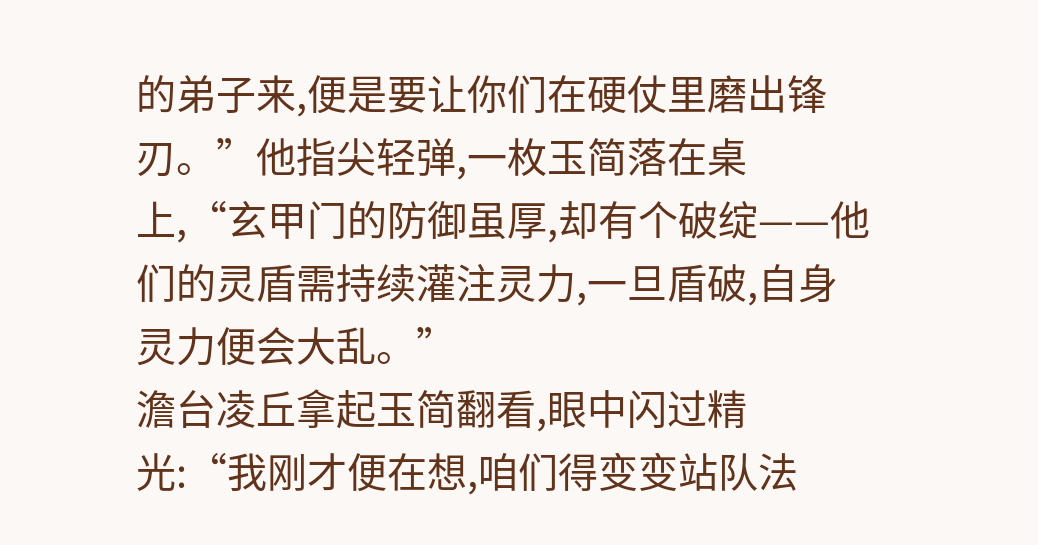的弟子来,便是要让你们在硬仗里磨出锋刃。”他指尖轻弹,一枚玉简落在桌上,“玄甲门的防御虽厚,却有个破绽——他们的灵盾需持续灌注灵力,一旦盾破,自身灵力便会大乱。”
澹台凌丘拿起玉简翻看,眼中闪过精光:“我刚才便在想,咱们得变变站队法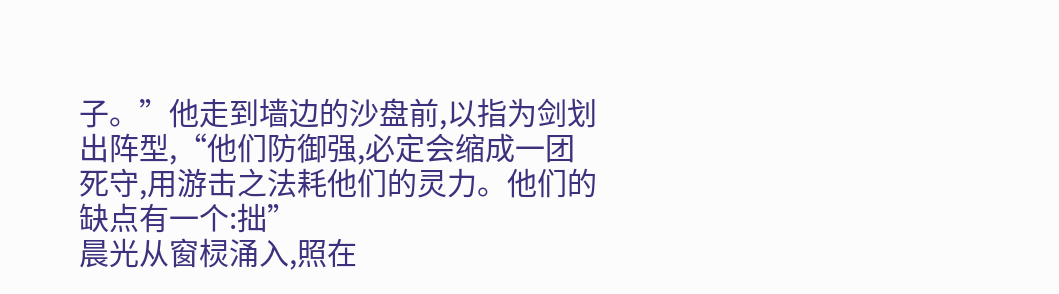子。”他走到墙边的沙盘前,以指为剑划出阵型,“他们防御强,必定会缩成一团死守,用游击之法耗他们的灵力。他们的缺点有一个:拙”
晨光从窗棂涌入,照在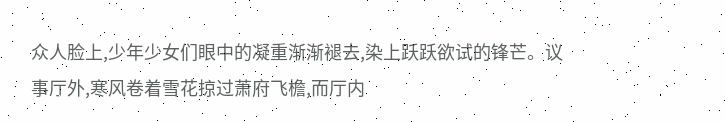众人脸上,少年少女们眼中的凝重渐渐褪去,染上跃跃欲试的锋芒。议事厅外,寒风卷着雪花掠过萧府飞檐,而厅内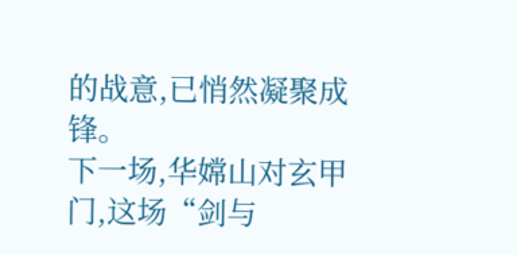的战意,已悄然凝聚成锋。
下一场,华嫦山对玄甲门,这场“剑与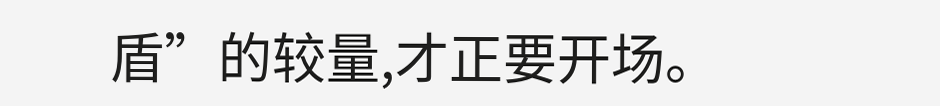盾”的较量,才正要开场。